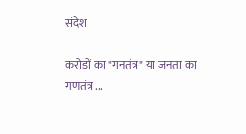संदेश

करोडों का "गनतंत्र" या जनता का गणतंत्र ...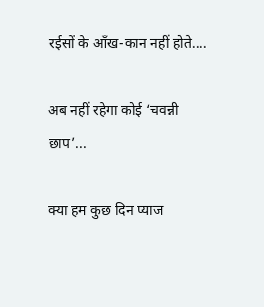रईसों के आँख-कान नहीं होते....

अब नहीं रहेगा कोई ‘चवन्नी छाप’...

क्या हम कुछ दिन प्याज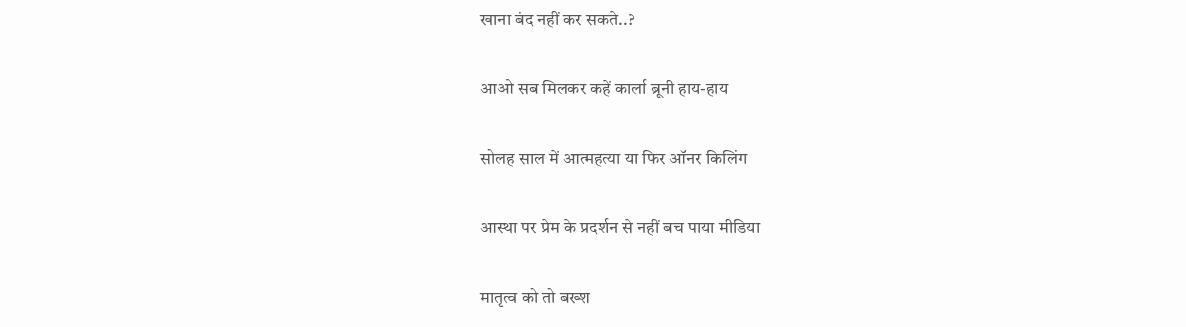खाना बंद नहीं कर सकते..?

आओ सब मिलकर कहें कार्ला ब्रूनी हाय-हाय

सोलह साल में आत्महत्या या फिर ऑनर किलिंग

आस्था पर प्रेम के प्रदर्शन से नहीं बच पाया मीडिया

मातृत्व को तो बख्श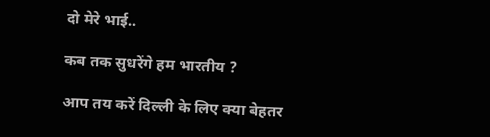दो मेरे भाई..

कब तक सुधरेंगे हम भारतीय ?

आप तय करें दिल्ली के लिए क्या बेहतर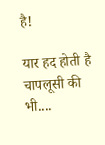है!

यार हद होती है चापलूसी की भी....